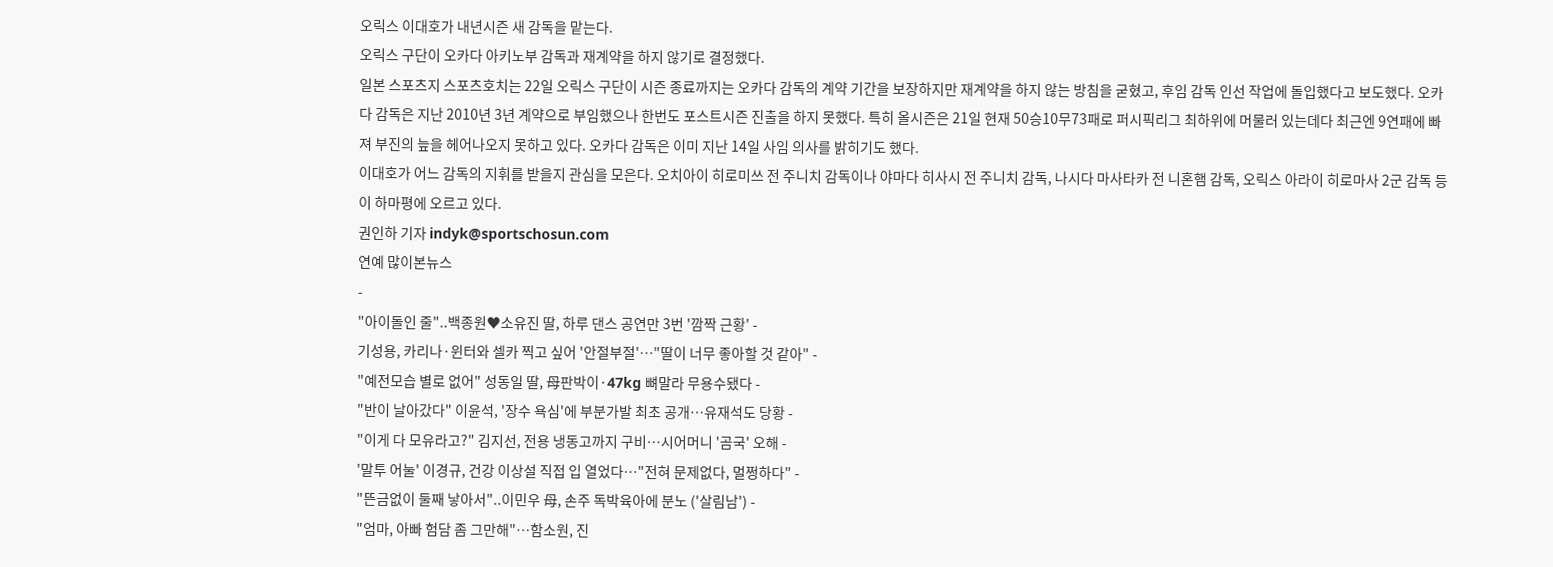오릭스 이대호가 내년시즌 새 감독을 맡는다.
오릭스 구단이 오카다 아키노부 감독과 재계약을 하지 않기로 결정했다.
일본 스포츠지 스포츠호치는 22일 오릭스 구단이 시즌 종료까지는 오카다 감독의 계약 기간을 보장하지만 재계약을 하지 않는 방침을 굳혔고, 후임 감독 인선 작업에 돌입했다고 보도했다. 오카다 감독은 지난 2010년 3년 계약으로 부임했으나 한번도 포스트시즌 진출을 하지 못했다. 특히 올시즌은 21일 현재 50승10무73패로 퍼시픽리그 최하위에 머물러 있는데다 최근엔 9연패에 빠져 부진의 늪을 헤어나오지 못하고 있다. 오카다 감독은 이미 지난 14일 사임 의사를 밝히기도 했다.
이대호가 어느 감독의 지휘를 받을지 관심을 모은다. 오치아이 히로미쓰 전 주니치 감독이나 야마다 히사시 전 주니치 감독, 나시다 마사타카 전 니혼햄 감독, 오릭스 아라이 히로마사 2군 감독 등이 하마평에 오르고 있다.
권인하 기자 indyk@sportschosun.com
연예 많이본뉴스
-
"아이돌인 줄"..백종원♥소유진 딸, 하루 댄스 공연만 3번 '깜짝 근황' -
기성용, 카리나·윈터와 셀카 찍고 싶어 '안절부절'…"딸이 너무 좋아할 것 같아" -
"예전모습 별로 없어" 성동일 딸, 母판박이·47kg 뼈말라 무용수됐다 -
"반이 날아갔다" 이윤석, '장수 욕심'에 부분가발 최초 공개…유재석도 당황 -
"이게 다 모유라고?" 김지선, 전용 냉동고까지 구비…시어머니 '곰국' 오해 -
'말투 어눌' 이경규, 건강 이상설 직접 입 열었다…"전혀 문제없다, 멀쩡하다" -
"뜬금없이 둘째 낳아서"..이민우 母, 손주 독박육아에 분노 ('살림남') -
"엄마, 아빠 험담 좀 그만해"…함소원, 진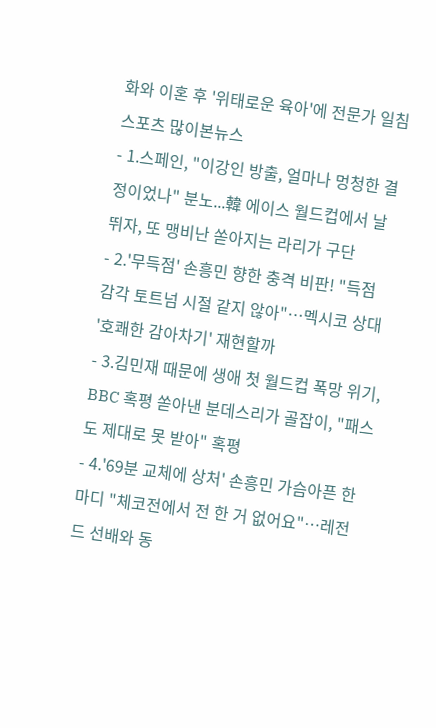화와 이혼 후 '위태로운 육아'에 전문가 일침
스포츠 많이본뉴스
- 1.스페인, "이강인 방출, 얼마나 멍청한 결정이었나" 분노...韓 에이스 월드컵에서 날뛰자, 또 맹비난 쏟아지는 라리가 구단
- 2.'무득점' 손흥민 향한 충격 비판! "득점 감각 토트넘 시절 같지 않아"…멕시코 상대 '호쾌한 감아차기' 재현할까
- 3.김민재 때문에 생애 첫 월드컵 폭망 위기, BBC 혹평 쏟아낸 분데스리가 골잡이, "패스도 제대로 못 받아" 혹평
- 4.'69분 교체에 상처' 손흥민 가슴아픈 한마디 "체코전에서 전 한 거 없어요"…레전드 선배와 동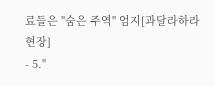료들은 "숨은 주역" 엄지[과달라하라 현장]
- 5."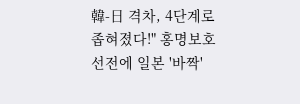韓-日 격차, 4단계로 좁혀졌다!" 홍명보호 선전에 일본 '바짝'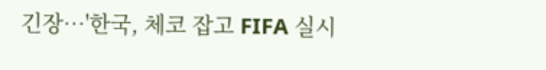긴장…'한국, 체코 잡고 FIFA 실시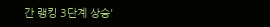간 랭킹 3단계 상승'